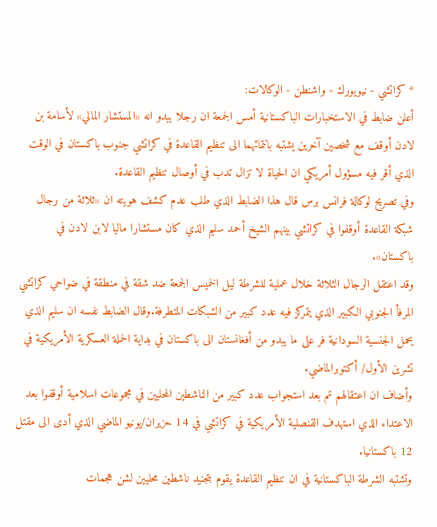* كراتشي - نيويورك - واشنطن - الوكالات:
أعلن ضابط في الاستخبارات الباكستانية أمس الجمعة ان رجلا يبدو انه «المستشار المالي» لأسامة بن لادن أوقف مع شخصين آخرين يشتبه بانتمائهما الى تنظيم القاعدة في كراتشي جنوب باكستان في الوقت الذي أقر فيه مسؤول أمريكي ان الحياة لا تزال تدب في أوصال تنظيم القاعدة.
وفي تصريح لوكالة فرانس برس قال هذا الضابط الذي طلب عدم كشف هويته ان «ثلاثة من رجال شبكة القاعدة أوقفوا في كراتشي بينهم الشيخ أحمد سليم الذي كان مستشارا ماليا لابن لادن في باكستان».
وقد اعتقل الرجال الثلاثة خلال عملية للشرطة ليل الخميس الجمعة ضد شقة في منطقة في ضواحي كراتشي المرفأ الجنوبي الكبير الذي يتمركز فيه عدد كبير من الشبكات المتطرفة.وقال الضابط نفسه ان سليم الذي يحمل الجنسية السودانية فر على ما يبدو من أفغانستان الى باكستان في بداية الحملة العسكرية الأمريكية في تشرين الأول/ أكتوبرالماضي.
وأضاف ان اعتقالهم تم بعد استجواب عدد كبير من الناشطين المحليين في مجموعات اسلامية أوقفوا بعد الاعتداء الذي استهدف القنصلية الأمريكية في كراتشي في 14 حزيران/يونيو الماضي الذي أدى الى مقتل 12 باكستانيا.
وتشتبه الشرطة الباكستانية في ان تنظيم القاعدة يقوم بتجنيد ناشطين محليين لشن هجمات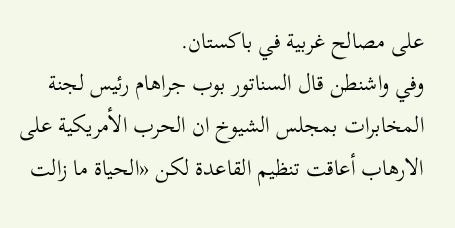على مصالح غربية في باكستان.
وفي واشنطن قال السناتور بوب جراهام رئيس لجنة المخابرات بمجلس الشيوخ ان الحرب الأمريكية على الارهاب أعاقت تنظيم القاعدة لكن «الحياة ما زالت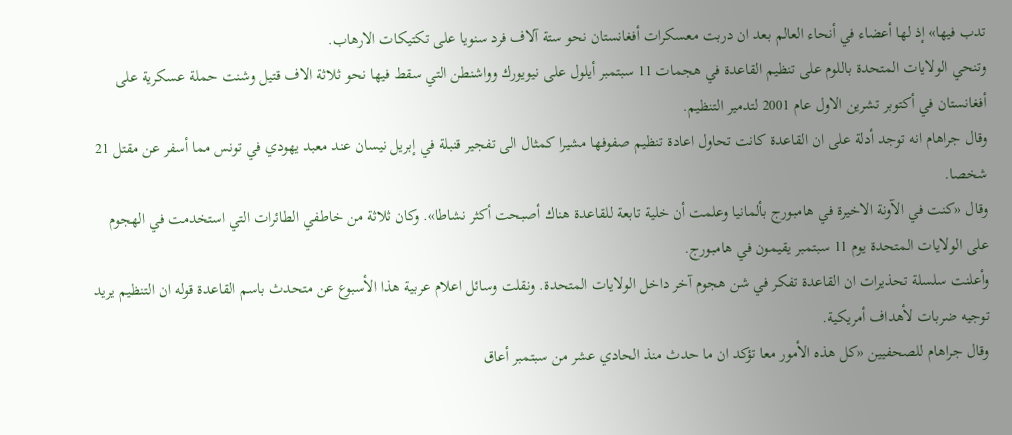تدب فيها» إذ لها أعضاء في أنحاء العالم بعد ان دربت معسكرات أفغانستان نحو ستة آلاف فرد سنويا على تكتيكات الارهاب.
وتنحي الولايات المتحدة باللوم على تنظيم القاعدة في هجمات 11 سبتمبر أيلول على نيويورك وواشنطن التي سقط فيها نحو ثلاثة الاف قتيل وشنت حملة عسكرية على أفغانستان في أكتوبر تشرين الاول عام 2001 لتدمير التنظيم.
وقال جراهام انه توجد أدلة على ان القاعدة كانت تحاول اعادة تنظيم صفوفها مشيرا كمثال الى تفجير قنبلة في إبريل نيسان عند معبد يهودي في تونس مما أسفر عن مقتل 21 شخصا.
وقال «كنت في الآونة الاخيرة في هامبورج بألمانيا وعلمت أن خلية تابعة للقاعدة هناك أصبحت أكثر نشاطا». وكان ثلاثة من خاطفي الطائرات التي استخدمت في الهجوم على الولايات المتحدة يوم 11 سبتمبر يقيمون في هامبورج.
وأعلنت سلسلة تحذيرات ان القاعدة تفكر في شن هجوم آخر داخل الولايات المتحدة. ونقلت وسائل اعلام عربية هذا الأسبوع عن متحدث باسم القاعدة قوله ان التنظيم يريد توجيه ضربات لأهداف أمريكية.
وقال جراهام للصحفيين «كل هذه الأمور معا تؤكد ان ما حدث منذ الحادي عشر من سبتمبر أعاق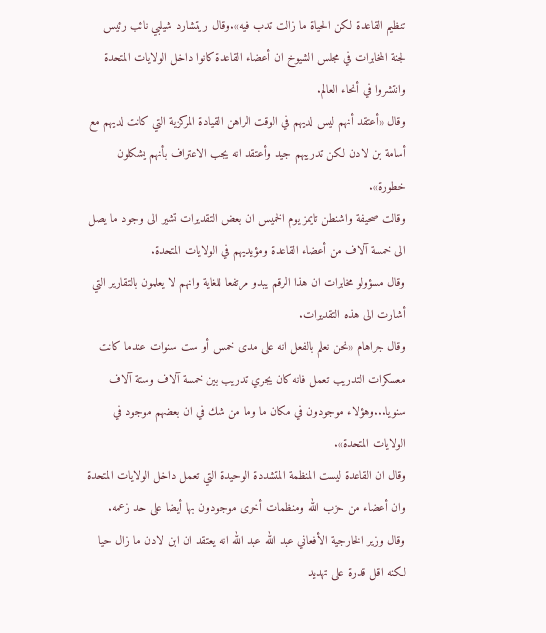تنظيم القاعدة لكن الحياة ما زالت تدب فيه».وقال ريتشارد شيلبي نائب رئيس لجنة المخابرات في مجلس الشيوخ ان أعضاء القاعدة كانوا داخل الولايات المتحدة وانتشروا في أنحاء العالم.
وقال «أعتقد أنهم ليس لديهم في الوقت الراهن القيادة المركزية التي كانت لديهم مع أسامة بن لادن لكن تدريبهم جيد وأعتقد انه يجب الاعتراف بأنهم يشكلون خطورة».
وقالت صحيفة واشنطن تايمز يوم الخميس ان بعض التقديرات تشير الى وجود ما يصل الى خمسة آلاف من أعضاء القاعدة ومؤيديهم في الولايات المتحدة.
وقال مسؤولو مخابرات ان هذا الرقم يبدو مرتفعا للغاية وانهم لا يعلمون بالتقارير التي أشارت الى هذه التقديرات.
وقال جراهام «نحن نعلم بالفعل انه على مدى خمس أو ست سنوات عندما كانت معسكرات التدريب تعمل فانه كان يجري تدريب بين خمسة آلاف وستة آلاف سنويا...وهؤلاء موجودون في مكان ما وما من شك في ان بعضهم موجود في الولايات المتحدة».
وقال ان القاعدة ليست المنظمة المتشددة الوحيدة التي تعمل داخل الولايات المتحدة وان أعضاء من حزب الله ومنظمات أخرى موجودون بها أيضا على حد زعمه.
وقال وزير الخارجية الأفعاني عبد الله عبد الله انه يعتقد ان ابن لادن ما زال حيا لكنه اقل قدرة على تهديد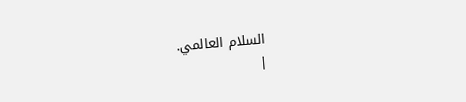السلام العالمي.
|